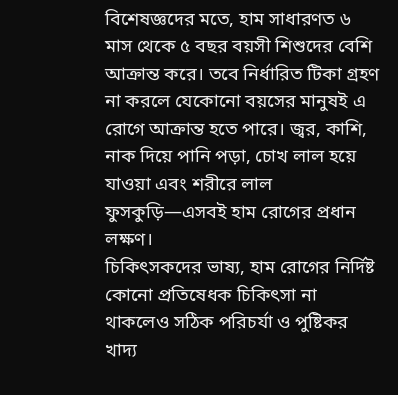বিশেষজ্ঞদের মতে, হাম সাধারণত ৬ মাস থেকে ৫ বছর বয়সী শিশুদের বেশি আক্রান্ত করে। তবে নির্ধারিত টিকা গ্রহণ না করলে যেকোনো বয়সের মানুষই এ রোগে আক্রান্ত হতে পারে। জ্বর, কাশি, নাক দিয়ে পানি পড়া, চোখ লাল হয়ে যাওয়া এবং শরীরে লাল ফুসকুড়ি—এসবই হাম রোগের প্রধান লক্ষণ।
চিকিৎসকদের ভাষ্য, হাম রোগের নির্দিষ্ট কোনো প্রতিষেধক চিকিৎসা না থাকলেও সঠিক পরিচর্যা ও পুষ্টিকর খাদ্য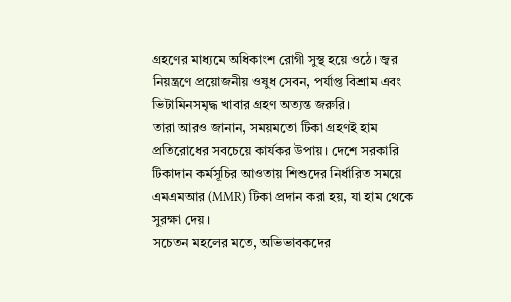গ্রহণের মাধ্যমে অধিকাংশ রোগী সুস্থ হয়ে ওঠে। জ্বর নিয়ন্ত্রণে প্রয়োজনীয় ওষুধ সেবন, পর্যাপ্ত বিশ্রাম এবং ভিটামিনসমৃদ্ধ খাবার গ্রহণ অত্যন্ত জরুরি।
তারা আরও জানান, সময়মতো টিকা গ্রহণই হাম প্রতিরোধের সবচেয়ে কার্যকর উপায়। দেশে সরকারি টিকাদান কর্মসূচির আওতায় শিশুদের নির্ধারিত সময়ে এমএমআর (MMR) টিকা প্রদান করা হয়, যা হাম থেকে সুরক্ষা দেয়।
সচেতন মহলের মতে, অভিভাবকদের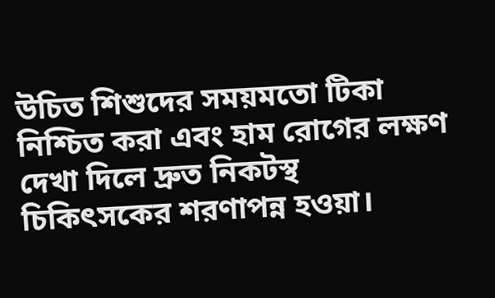উচিত শিশুদের সময়মতো টিকা নিশ্চিত করা এবং হাম রোগের লক্ষণ দেখা দিলে দ্রুত নিকটস্থ চিকিৎসকের শরণাপন্ন হওয়া।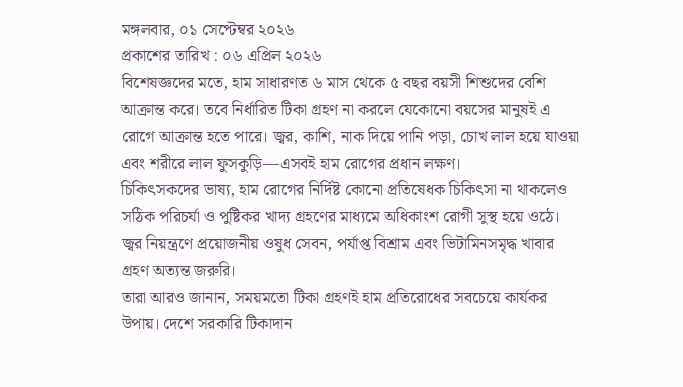মঙ্গলবার, ০১ সেপ্টেম্বর ২০২৬
প্রকাশের তারিখ : ০৬ এপ্রিল ২০২৬
বিশেষজ্ঞদের মতে, হাম সাধারণত ৬ মাস থেকে ৫ বছর বয়সী শিশুদের বেশি আক্রান্ত করে। তবে নির্ধারিত টিকা গ্রহণ না করলে যেকোনো বয়সের মানুষই এ রোগে আক্রান্ত হতে পারে। জ্বর, কাশি, নাক দিয়ে পানি পড়া, চোখ লাল হয়ে যাওয়া এবং শরীরে লাল ফুসকুড়ি—এসবই হাম রোগের প্রধান লক্ষণ।
চিকিৎসকদের ভাষ্য, হাম রোগের নির্দিষ্ট কোনো প্রতিষেধক চিকিৎসা না থাকলেও সঠিক পরিচর্যা ও পুষ্টিকর খাদ্য গ্রহণের মাধ্যমে অধিকাংশ রোগী সুস্থ হয়ে ওঠে। জ্বর নিয়ন্ত্রণে প্রয়োজনীয় ওষুধ সেবন, পর্যাপ্ত বিশ্রাম এবং ভিটামিনসমৃদ্ধ খাবার গ্রহণ অত্যন্ত জরুরি।
তারা আরও জানান, সময়মতো টিকা গ্রহণই হাম প্রতিরোধের সবচেয়ে কার্যকর উপায়। দেশে সরকারি টিকাদান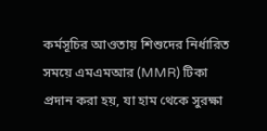কর্মসূচির আওতায় শিশুদের নির্ধারিত সময়ে এমএমআর (MMR) টিকা প্রদান করা হয়, যা হাম থেকে সুরক্ষা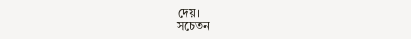দেয়।
সচেতন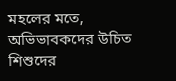মহলের মতে, অভিভাবকদের উচিত শিশুদের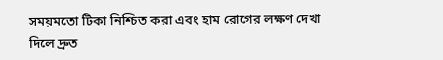সময়মতো টিকা নিশ্চিত করা এবং হাম রোগের লক্ষণ দেখা দিলে দ্রুত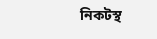নিকটস্থ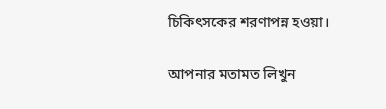চিকিৎসকের শরণাপন্ন হওয়া।

আপনার মতামত লিখুন